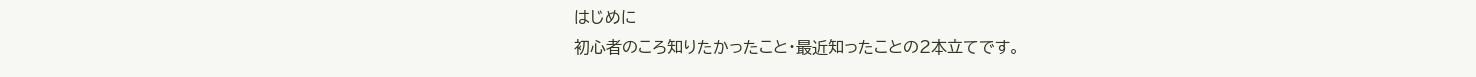はじめに
初心者のころ知りたかったこと・最近知ったことの2本立てです。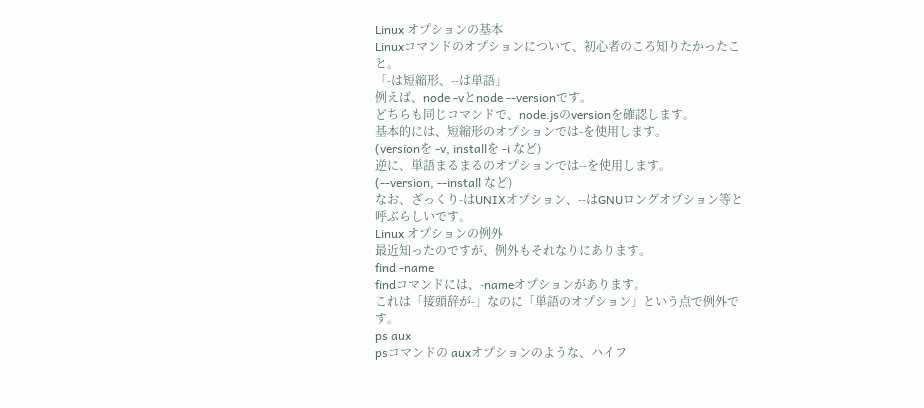Linux オプションの基本
Linuxコマンドのオプションについて、初心者のころ知りたかったこと。
「-は短縮形、--は単語」
例えば、node -vとnode --versionです。
どちらも同じコマンドで、node.jsのversionを確認します。
基本的には、短縮形のオプションでは-を使用します。
(versionを -v, installを -i など)
逆に、単語まるまるのオプションでは--を使用します。
(--version, --install など)
なお、ざっくり-はUNIXオプション、--はGNUロングオプション等と呼ぶらしいです。
Linux オプションの例外
最近知ったのですが、例外もそれなりにあります。
find -name
findコマンドには、-nameオプションがあります。
これは「接頭辞が-」なのに「単語のオプション」という点で例外です。
ps aux
psコマンドの auxオプションのような、ハイフ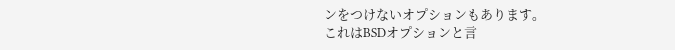ンをつけないオプションもあります。
これはBSDオプションと言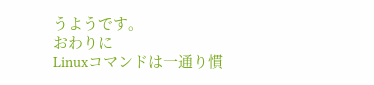うようです。
おわりに
Linuxコマンドは一通り慣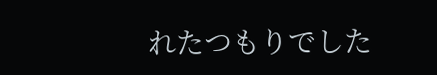れたつもりでした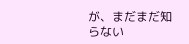が、まだまだ知らない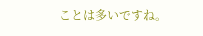ことは多いですね。